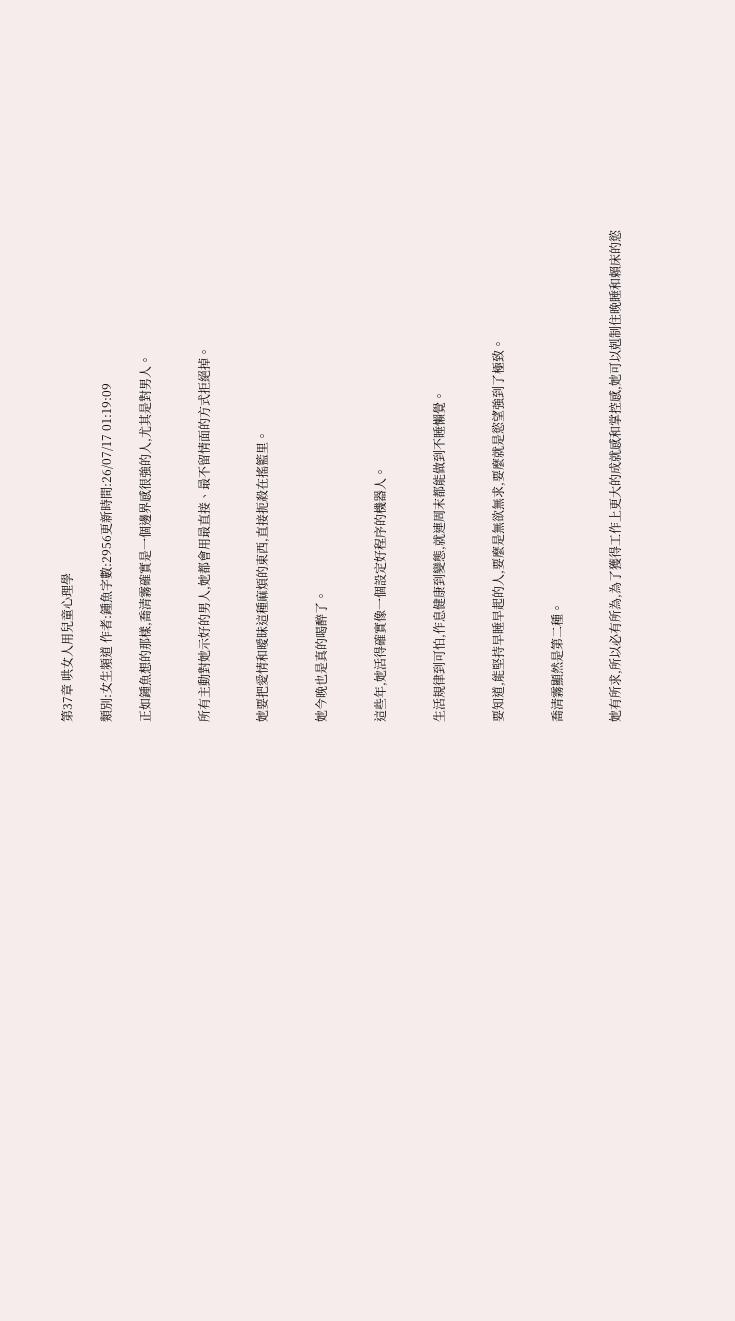第37章 哄女人用兒童心理學

類別:女生頻道 作者:鍾魚字數:2956更新時間:26/07/17 01:19:09

正如鍾魚想的那樣,喬清霧確實是一個邊界感很強的人,尤其是對男人。


所有主動對她示好的男人,她都會用最直接、最不留情面的方式拒絕掉。


她要把愛情和曖昧這種麻煩的東西,直接扼殺在搖籃里。


她今晚也是真的喝醉了。


這些年,她活得確實像一個設定好程序的機器人。


生活規律到可怕,作息健康到變態,就連周末都能做到不睡懶覺。


要知道,能堅持早睡早起的人,要麼是無欲無求,要麼就是慾望強到了極致。


喬清霧顯然是第二種。


她有所求,所以必有所為,為了獲得工作上更大的成就感和掌控感,她可以剋制住晚睡和賴床的慾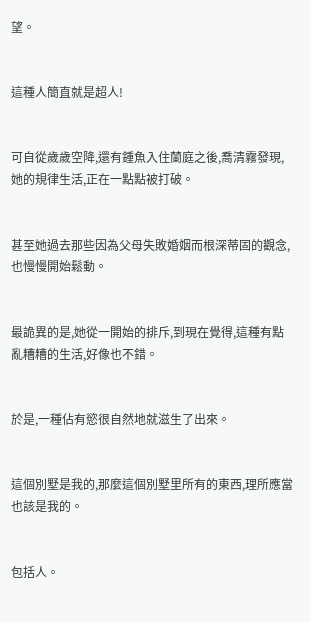望。


這種人簡直就是超人!


可自從歲歲空降,還有鍾魚入住蘭庭之後,喬清霧發現,她的規律生活,正在一點點被打破。


甚至她過去那些因為父母失敗婚姻而根深蒂固的觀念,也慢慢開始鬆動。


最詭異的是,她從一開始的排斥,到現在覺得,這種有點亂糟糟的生活,好像也不錯。


於是,一種佔有慾很自然地就滋生了出來。


這個別墅是我的,那麼這個別墅里所有的東西,理所應當也該是我的。


包括人。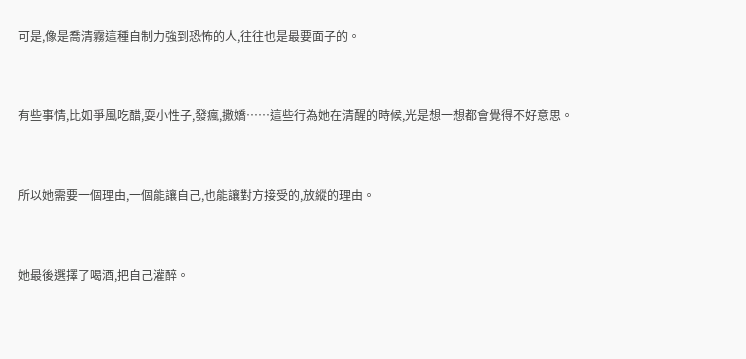可是,像是喬清霧這種自制力強到恐怖的人,往往也是最要面子的。


有些事情,比如爭風吃醋,耍小性子,發瘋,撒嬌……這些行為她在清醒的時候,光是想一想都會覺得不好意思。


所以她需要一個理由,一個能讓自己,也能讓對方接受的,放縱的理由。


她最後選擇了喝酒,把自己灌醉。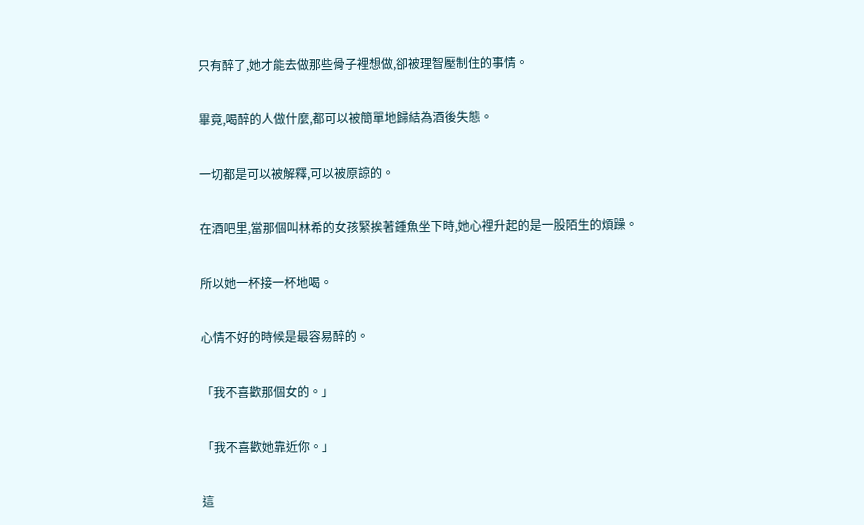只有醉了,她才能去做那些骨子裡想做,卻被理智壓制住的事情。


畢竟,喝醉的人做什麼,都可以被簡單地歸結為酒後失態。


一切都是可以被解釋,可以被原諒的。


在酒吧里,當那個叫林希的女孩緊挨著鍾魚坐下時,她心裡升起的是一股陌生的煩躁。


所以她一杯接一杯地喝。


心情不好的時候是最容易醉的。


「我不喜歡那個女的。」


「我不喜歡她靠近你。」


這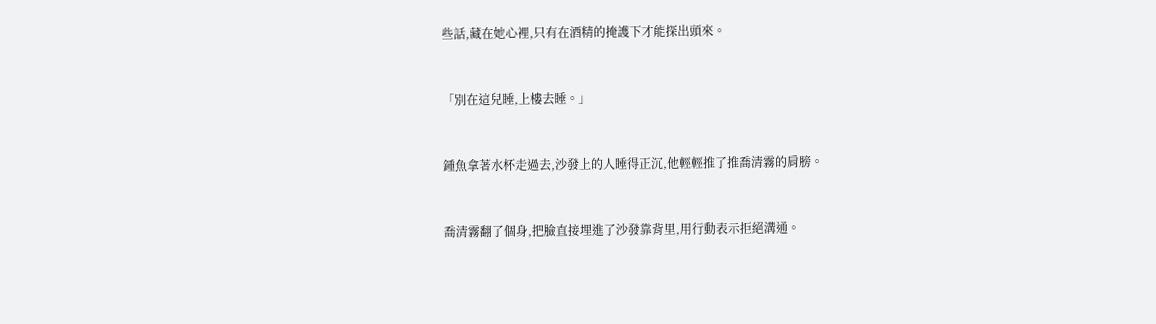些話,藏在她心裡,只有在酒精的掩護下才能探出頭來。


「別在這兒睡,上樓去睡。」


鍾魚拿著水杯走過去,沙發上的人睡得正沉,他輕輕推了推喬清霧的肩膀。


喬清霧翻了個身,把臉直接埋進了沙發靠背里,用行動表示拒絕溝通。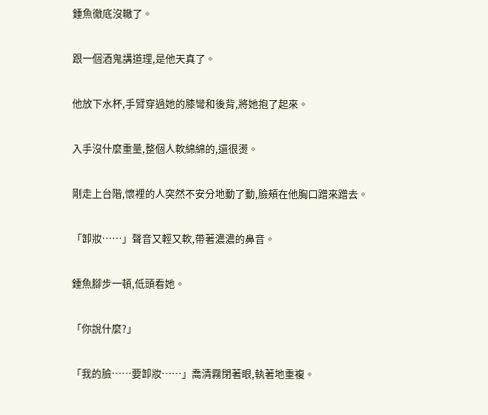鍾魚徹底沒轍了。


跟一個酒鬼講道理,是他天真了。


他放下水杯,手臂穿過她的膝彎和後背,將她抱了起來。


入手沒什麼重量,整個人軟綿綿的,還很燙。


剛走上台階,懷裡的人突然不安分地動了動,臉頰在他胸口蹭來蹭去。


「卸妝……」聲音又輕又軟,帶著濃濃的鼻音。


鍾魚腳步一頓,低頭看她。


「你說什麼?」


「我的臉……要卸妝……」喬清霧閉著眼,執著地重複。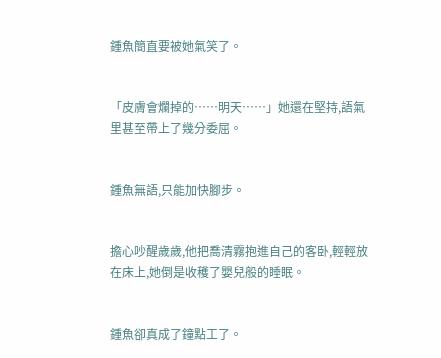鍾魚簡直要被她氣笑了。


「皮膚會爛掉的……明天……」她還在堅持,語氣里甚至帶上了幾分委屈。


鍾魚無語,只能加快腳步。


擔心吵醒歲歲,他把喬清霧抱進自己的客卧,輕輕放在床上,她倒是收穫了嬰兒般的睡眠。


鍾魚卻真成了鐘點工了。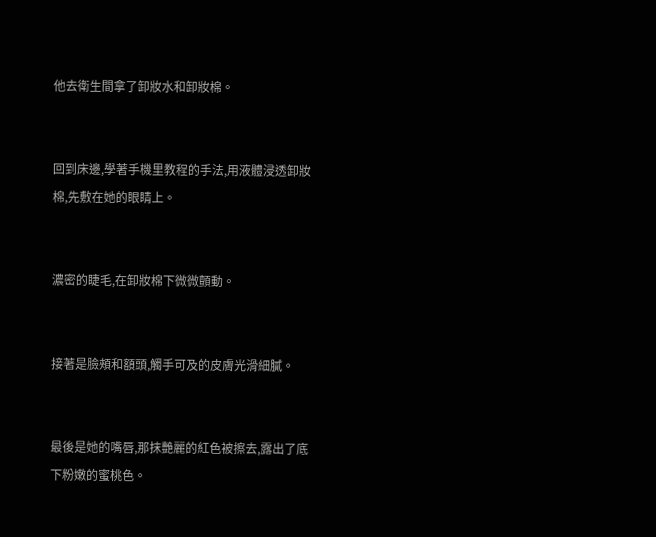他去衛生間拿了卸妝水和卸妝棉。


回到床邊,學著手機里教程的手法,用液體浸透卸妝棉,先敷在她的眼睛上。


濃密的睫毛,在卸妝棉下微微顫動。


接著是臉頰和額頭,觸手可及的皮膚光滑細膩。


最後是她的嘴唇,那抹艷麗的紅色被擦去,露出了底下粉嫩的蜜桃色。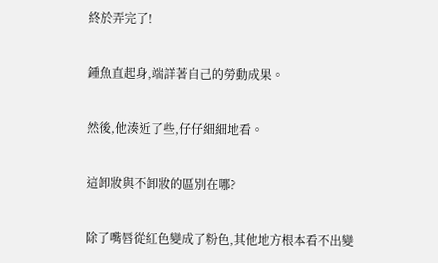終於弄完了!


鍾魚直起身,端詳著自己的勞動成果。


然後,他湊近了些,仔仔細細地看。


這卸妝與不卸妝的區別在哪?


除了嘴唇從紅色變成了粉色,其他地方根本看不出變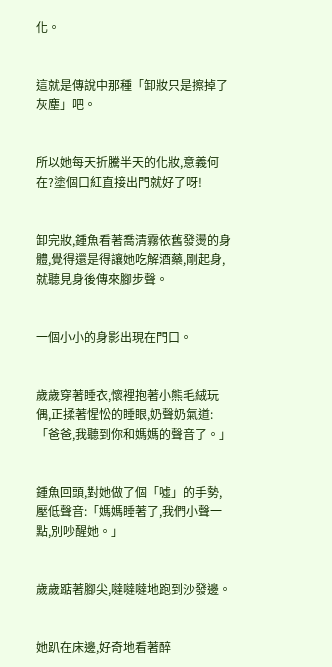化。


這就是傳說中那種「卸妝只是擦掉了灰塵」吧。


所以她每天折騰半天的化妝,意義何在?塗個口紅直接出門就好了呀!


卸完妝,鍾魚看著喬清霧依舊發燙的身體,覺得還是得讓她吃解酒藥,剛起身,就聽見身後傳來腳步聲。


一個小小的身影出現在門口。


歲歲穿著睡衣,懷裡抱著小熊毛絨玩偶,正揉著惺忪的睡眼,奶聲奶氣道:「爸爸,我聽到你和媽媽的聲音了。」


鍾魚回頭,對她做了個「噓」的手勢,壓低聲音:「媽媽睡著了,我們小聲一點,別吵醒她。」


歲歲踮著腳尖,噠噠噠地跑到沙發邊。


她趴在床邊,好奇地看著醉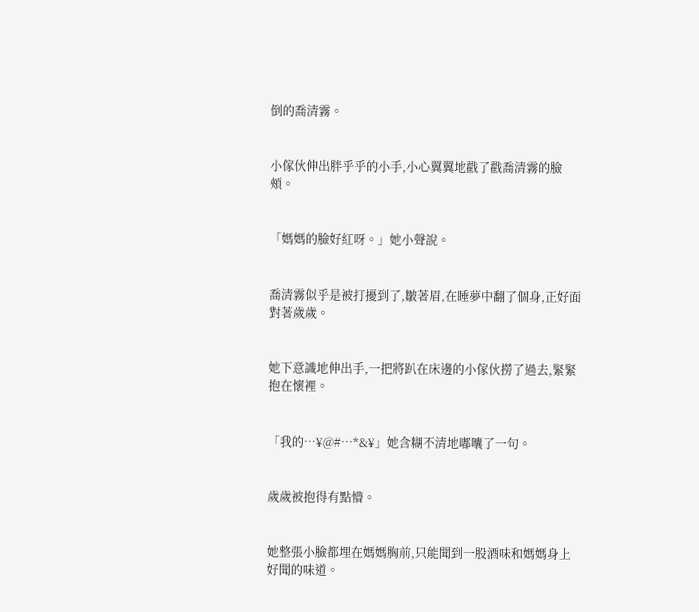倒的喬清霧。


小傢伙伸出胖乎乎的小手,小心翼翼地戳了戳喬清霧的臉頰。


「媽媽的臉好紅呀。」她小聲說。


喬清霧似乎是被打擾到了,皺著眉,在睡夢中翻了個身,正好面對著歲歲。


她下意識地伸出手,一把將趴在床邊的小傢伙撈了過去,緊緊抱在懷裡。


「我的…¥@#…*&¥」她含糊不清地嘟囔了一句。


歲歲被抱得有點懵。


她整張小臉都埋在媽媽胸前,只能聞到一股酒味和媽媽身上好聞的味道。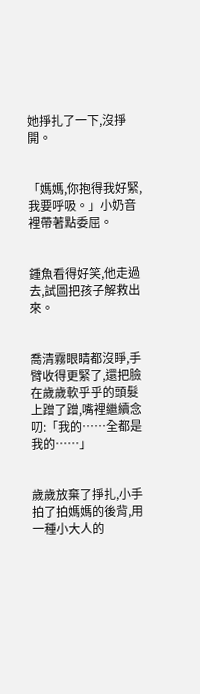她掙扎了一下,沒掙開。


「媽媽,你抱得我好緊,我要呼吸。」小奶音裡帶著點委屈。


鍾魚看得好笑,他走過去,試圖把孩子解救出來。


喬清霧眼睛都沒睜,手臂收得更緊了,還把臉在歲歲軟乎乎的頭髮上蹭了蹭,嘴裡繼續念叨:「我的……全都是我的……」


歲歲放棄了掙扎,小手拍了拍媽媽的後背,用一種小大人的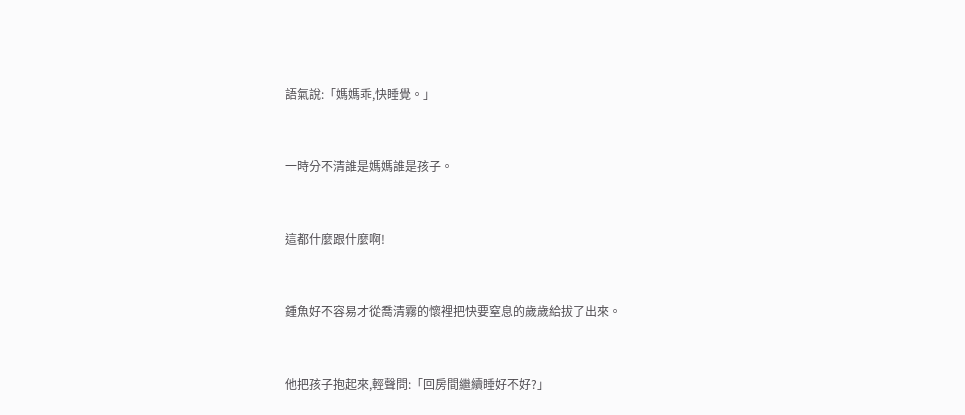語氣說:「媽媽乖,快睡覺。」


一時分不清誰是媽媽誰是孩子。


這都什麼跟什麼啊!


鍾魚好不容易才從喬清霧的懷裡把快要窒息的歲歲給拔了出來。


他把孩子抱起來,輕聲問:「回房間繼續睡好不好?」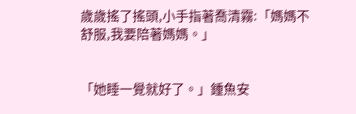歲歲搖了搖頭,小手指著喬清霧:「媽媽不舒服,我要陪著媽媽。」


「她睡一覺就好了。」鍾魚安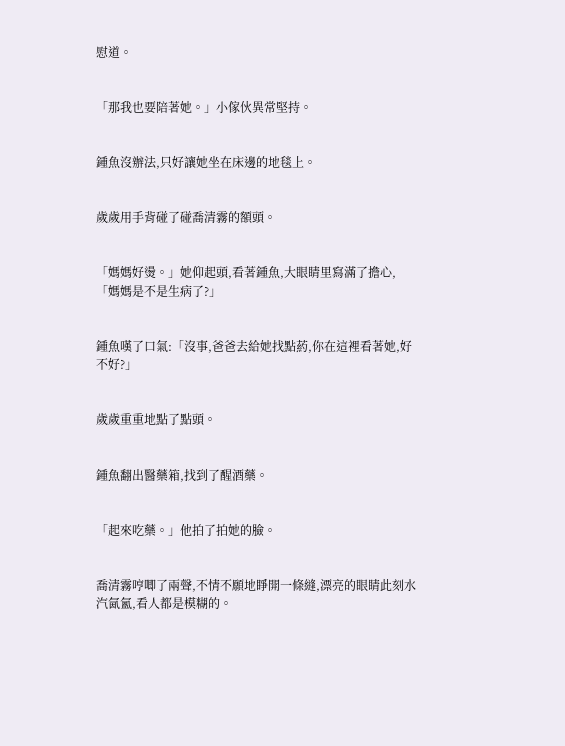慰道。


「那我也要陪著她。」小傢伙異常堅持。


鍾魚沒辦法,只好讓她坐在床邊的地毯上。


歲歲用手背碰了碰喬清霧的額頭。


「媽媽好燙。」她仰起頭,看著鍾魚,大眼睛里寫滿了擔心,「媽媽是不是生病了?」


鍾魚嘆了口氣:「沒事,爸爸去給她找點葯,你在這裡看著她,好不好?」


歲歲重重地點了點頭。


鍾魚翻出醫藥箱,找到了醒酒藥。


「起來吃藥。」他拍了拍她的臉。


喬清霧哼唧了兩聲,不情不願地睜開一條縫,漂亮的眼睛此刻水汽氤氳,看人都是模糊的。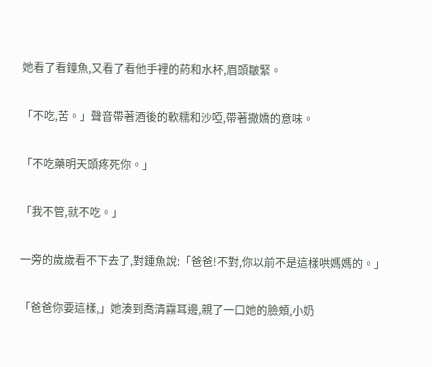她看了看鐘魚,又看了看他手裡的葯和水杯,眉頭皺緊。


「不吃,苦。」聲音帶著酒後的軟糯和沙啞,帶著撒嬌的意味。


「不吃藥明天頭疼死你。」


「我不管,就不吃。」


一旁的歲歲看不下去了,對鍾魚說:「爸爸!不對,你以前不是這樣哄媽媽的。」


「爸爸你要這樣,」她湊到喬清霧耳邊,親了一口她的臉頰,小奶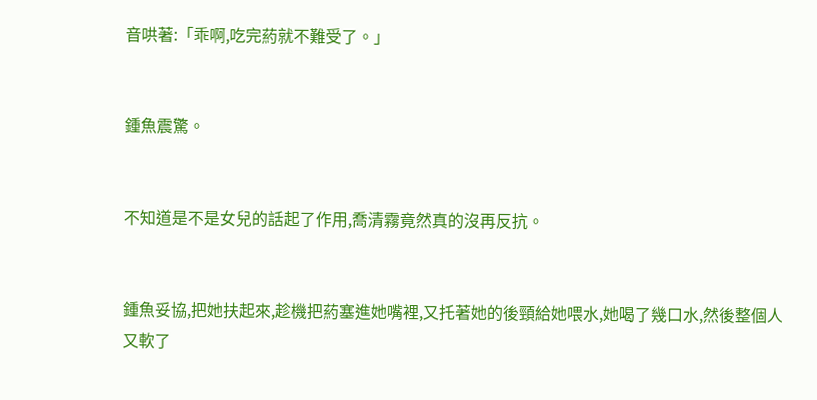音哄著:「乖啊,吃完葯就不難受了。」


鍾魚震驚。


不知道是不是女兒的話起了作用,喬清霧竟然真的沒再反抗。


鍾魚妥協,把她扶起來,趁機把葯塞進她嘴裡,又托著她的後頸給她喂水,她喝了幾口水,然後整個人又軟了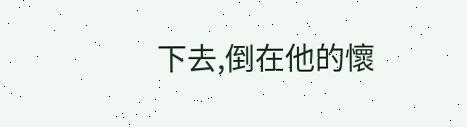下去,倒在他的懷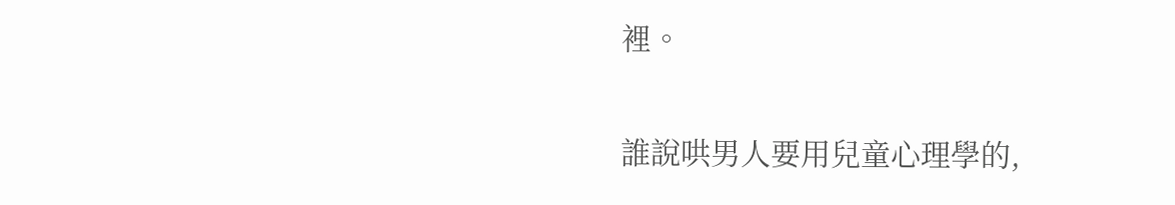裡。


誰說哄男人要用兒童心理學的,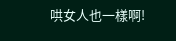哄女人也一樣啊!